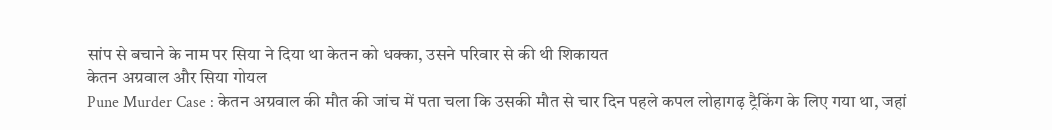सांप से बचाने के नाम पर सिया ने दिया था केतन को धक्का, उसने परिवार से की थी शिकायत
केतन अग्रवाल और सिया गोयल
Pune Murder Case : केतन अग्रवाल की मौत की जांच में पता चला कि उसकी मौत से चार दिन पहले कपल लोहागढ़ ट्रैकिंग के लिए गया था, जहां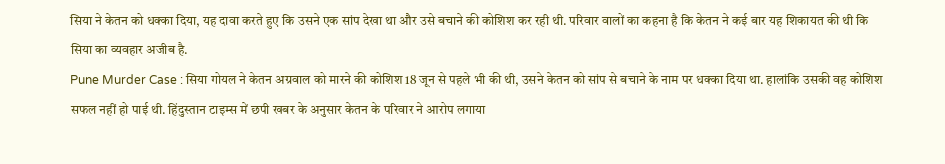सिया ने केतन को धक्का दिया, यह दावा करते हुए कि उसने एक सांप देखा था और उसे बचाने की कोशिश कर रही थी. परिवार वालों का कहना है कि केतन ने कई बार यह शिकायत की थी कि सिया का व्यवहार अजीब है.
Pune Murder Case : सिया गोयल ने केतन अग्रवाल को मारने की कोशिश 18 जून से पहले भी की थी, उसने केतन को सांप से बचाने के नाम पर धक्का दिया था. हालांकि उसकी वह कोशिश सफल नहीं हो पाई थी. हिंदुस्तान टाइम्स में छपी खबर के अनुसार केतन के परिवार ने आरोप लगाया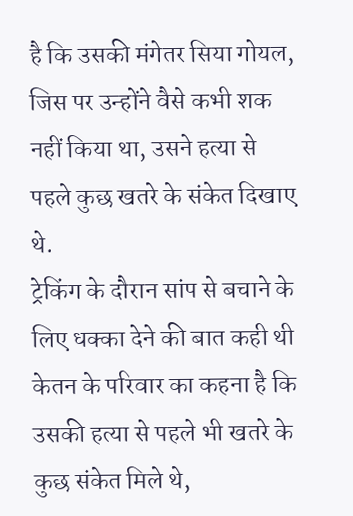है कि उसकी मंगेतर सिया गोयल, जिस पर उन्होंने वैसे कभी शक नहीं किया था, उसने हत्या से पहले कुछ खतरे के संकेत दिखाए थे.
ट्रेकिंग के दौरान सांप से बचाने के लिए धक्का देने की बात कही थी
केतन के परिवार का कहना है कि उसकी हत्या से पहले भी खतरे के कुछ संकेत मिले थे,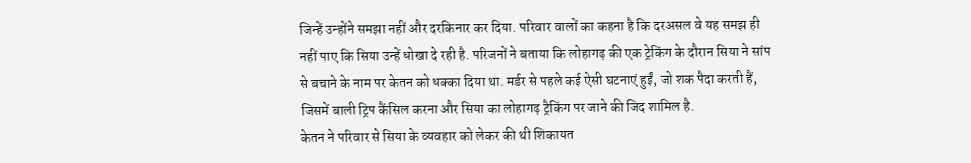जिन्हें उन्होंने समझा नहीं और दरकिनार कर दिया. परिवार वालों का कहना है कि दरअसल वे यह समझ ही नहीं पाए कि सिया उन्हें धोखा दे रही है. परिजनों ने बताया कि लोहागढ़ की एक ट्रेकिंग के दौरान सिया ने सांप से बचाने के नाम पर केतन को धक्का दिया था. मर्डर से पहले कई ऐसी घटनाएं हुईं, जो शक पैदा करती हैं, जिसमें बाली ट्रिप कैंसिल करना और सिया का लोहागढ़ ट्रैकिंग पर जाने की जिद शामिल है.
केतन ने परिवार से सिया के व्यवहार को लेकर की थी शिकायत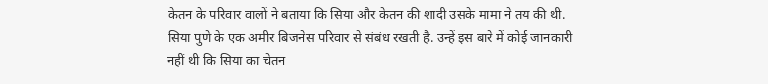केतन के परिवार वालों ने बताया कि सिया और केतन की शादी उसके मामा ने तय की थी. सिया पुणे के एक अमीर बिजनेस परिवार से संबंध रखती है. उन्हें इस बारे में कोई जानकारी नहीं थी कि सिया का चेतन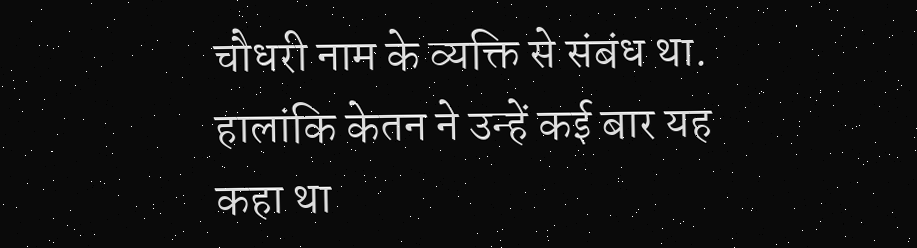चौधरी नाम के व्यक्ति से संबंध था. हालांकि केतन ने उन्हें कई बार यह कहा था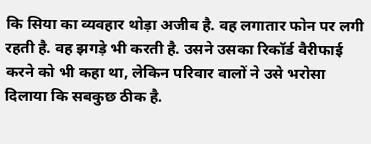कि सिया का व्यवहार थोड़ा अजीब है. वह लगातार फोन पर लगी रहती है. वह झगड़े भी करती है. उसने उसका रिकॉर्ड वैरीफाई करने को भी कहा था, लेकिन परिवार वालों ने उसे भरोसा दिलाया कि सबकुछ ठीक है.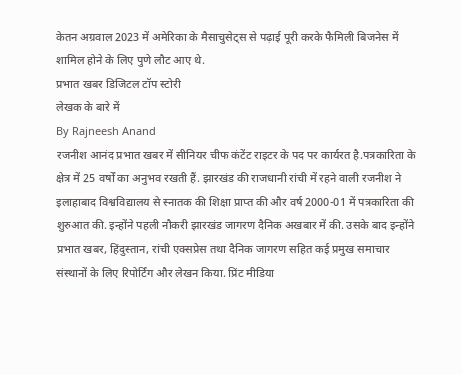केतन अग्रवाल 2023 में अमेरिका के मैसाचुसेट्स से पढ़ाई पूरी करके फैमिली बिजनेस में शामिल होने के लिए पुणे लौट आए थे.
प्रभात खबर डिजिटल टॉप स्टोरी
लेखक के बारे में
By Rajneesh Anand
रजनीश आनंद प्रभात खबर में सीनियर चीफ कंटेंट राइटर के पद पर कार्यरत है.पत्रकारिता के क्षेत्र में 25 वर्षों का अनुभव रखती हैं. झारखंड की राजधानी रांची में रहने वाली रजनीश ने इलाहाबाद विश्वविद्यालय से स्नातक की शिक्षा प्राप्त की और वर्ष 2000-01 में पत्रकारिता की शुरुआत की. इन्होंने पहली नौकरी झारखंड जागरण दैनिक अखबार में की. उसके बाद इन्होंने प्रभात खबर, हिंदुस्तान, रांची एक्सप्रेस तथा दैनिक जागरण सहित कई प्रमुख समाचार संस्थानों के लिए रिपोर्टिंग और लेखन किया. प्रिंट मीडिया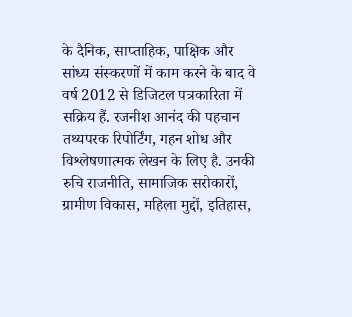के दैनिक, साप्ताहिक, पाक्षिक और सांध्य संस्करणों में काम करने के बाद वे वर्ष 2012 से डिजिटल पत्रकारिता में सक्रिय हैं. रजनीश आनंद की पहचान तथ्यपरक रिपोर्टिंग, गहन शोध और विश्लेषणात्मक लेखन के लिए है. उनकी रुचि राजनीति, सामाजिक सरोकारों, ग्रामीण विकास, महिला मुद्दों, इतिहास,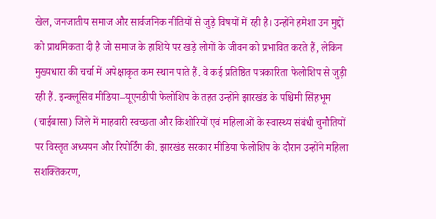खेल, जनजातीय समाज और सार्वजनिक नीतियों से जुड़े विषयों में रही है। उन्होंने हमेशा उन मुद्दों को प्राथमिकता दी है जो समाज के हाशिये पर खड़े लोगों के जीवन को प्रभावित करते हैं, लेकिन मुख्यधारा की चर्चा में अपेक्षाकृत कम स्थान पाते हैं. वे कई प्रतिष्ठित पत्रकारिता फेलोशिप से जुड़ी रही हैं. इन्क्लूसिव मीडिया–यूएनडीपी फेलोशिप के तहत उन्होंने झारखंड के पश्चिमी सिंहभूम (चाईबासा) जिले में माहवारी स्वच्छता और किशोरियों एवं महिलाओं के स्वास्थ्य संबंधी चुनौतियों पर विस्तृत अध्ययन और रिपोर्टिंग की. झारखंड सरकार मीडिया फेलोशिप के दौरान उन्होंने महिला सशक्तिकरण,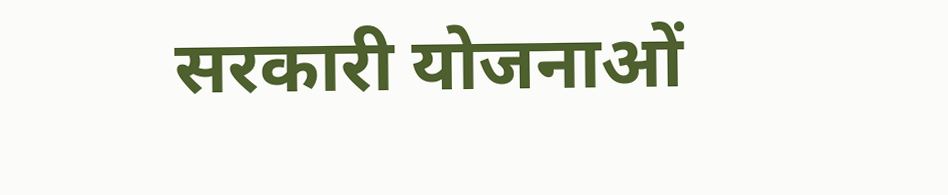सरकारी योजनाओं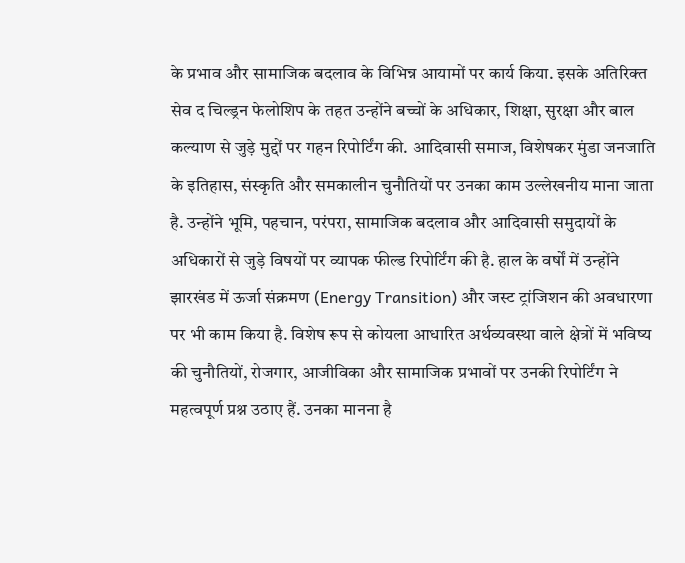के प्रभाव और सामाजिक बदलाव के विभिन्न आयामों पर कार्य किया. इसके अतिरिक्त सेव द चिल्ड्रन फेलोशिप के तहत उन्होंने बच्चों के अधिकार, शिक्षा, सुरक्षा और बाल कल्याण से जुड़े मुद्दों पर गहन रिपोर्टिंग की. आदिवासी समाज, विशेषकर मुंडा जनजाति के इतिहास, संस्कृति और समकालीन चुनौतियों पर उनका काम उल्लेखनीय माना जाता है. उन्होंने भूमि, पहचान, परंपरा, सामाजिक बदलाव और आदिवासी समुदायों के अधिकारों से जुड़े विषयों पर व्यापक फील्ड रिपोर्टिंग की है. हाल के वर्षों में उन्होंने झारखंड में ऊर्जा संक्रमण (Energy Transition) और जस्ट ट्रांजिशन की अवधारणा पर भी काम किया है. विशेष रूप से कोयला आधारित अर्थव्यवस्था वाले क्षेत्रों में भविष्य की चुनौतियों, रोजगार, आजीविका और सामाजिक प्रभावों पर उनकी रिपोर्टिंग ने महत्वपूर्ण प्रश्न उठाए हैं. उनका मानना है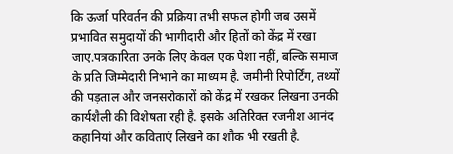कि ऊर्जा परिवर्तन की प्रक्रिया तभी सफल होगी जब उसमें प्रभावित समुदायों की भागीदारी और हितों को केंद्र में रखा जाए.पत्रकारिता उनके लिए केवल एक पेशा नहीं, बल्कि समाज के प्रति जिम्मेदारी निभाने का माध्यम है. जमीनी रिपोर्टिंग, तथ्यों की पड़ताल और जनसरोकारों को केंद्र में रखकर लिखना उनकी कार्यशैली की विशेषता रही है. इसके अतिरिक्त रजनीश आनंद कहानियां और कविताएं लिखने का शौक भी रखती है.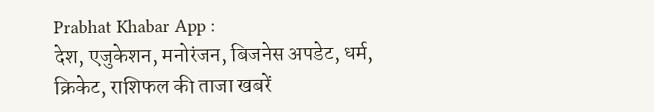Prabhat Khabar App :
देश, एजुकेशन, मनोरंजन, बिजनेस अपडेट, धर्म, क्रिकेट, राशिफल की ताजा खबरें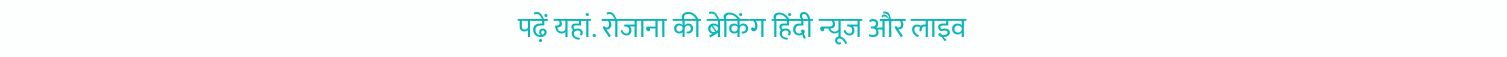पढ़ें यहां. रोजाना की ब्रेकिंग हिंदी न्यूज और लाइव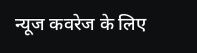न्यूज कवरेज के लिए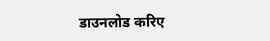डाउनलोड करिए